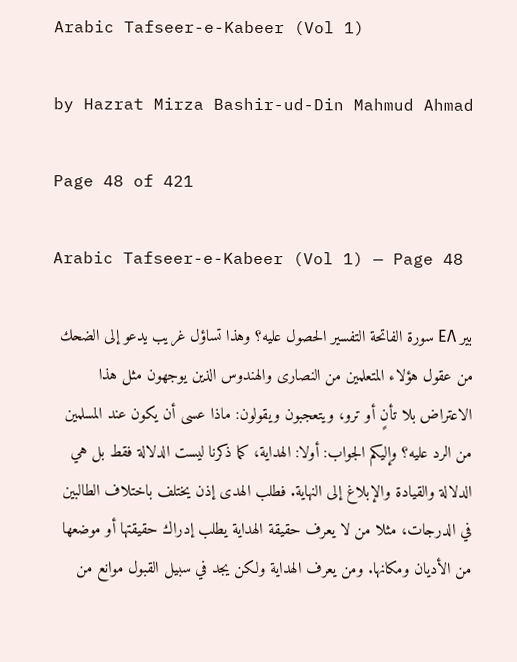Arabic Tafseer-e-Kabeer (Vol 1)

by Hazrat Mirza Bashir-ud-Din Mahmud Ahmad

Page 48 of 421

Arabic Tafseer-e-Kabeer (Vol 1) — Page 48

بير ΕΛ سورة الفاتحة التفسير الحصول عليه؟ وهذا تساؤل غريب يدعو إلى الضحك من عقول هؤلاء المتعلمين من النصارى والهندوس الذين يوجهون مثل هذا الاعتراض بلا تأنٍ أو ترو، ويتعجبون ويقولون: ماذا عسى أن يكون عند المسلمين من الرد عليه؟ وإليكم الجواب: أولا: الهداية، كما ذكرنا ليست الدلالة فقط بل هي الدلالة والقيادة والإبلاغ إلى النهاية. فطلب الهدى إذن يختلف باختلاف الطالبين في الدرجات، مثلا من لا يعرف حقيقة الهداية يطلب إدراك حقيقتها أو موضعها من الأديان ومكانها. ومن يعرف الهداية ولكن يجد في سبيل القبول موانع من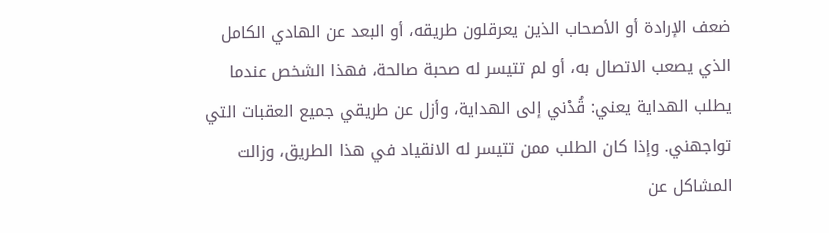ضعف الإرادة أو الأصحاب الذين يعرقلون طريقه، أو البعد عن الهادي الكامل الذي يصعب الاتصال به، أو لم تتيسر له صحبة صالحة، فهذا الشخص عندما يطلب الهداية يعني: قُدْني إلى الهداية، وأزل عن طريقي جميع العقبات التي تواجهني. وإذا كان الطلب ممن تتيسر له الانقياد في هذا الطريق، وزالت المشاكل عن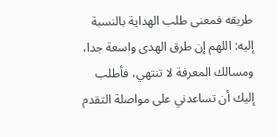طريقه فمعنى طلب الهداية بالنسبة إليه: اللهم إن طرق الهدى واسعة جدا، ومسالك المعرفة لا تنتهي، فأطلب إليك أن تساعدني على مواصلة التقدم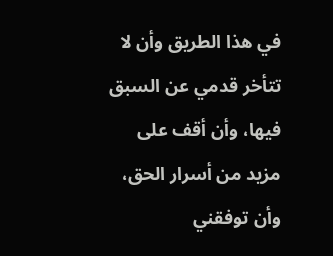في هذا الطريق وأن لا تتأخر قدمي عن السبق فيها، وأن أقف على مزيد من أسرار الحق، وأن توفقني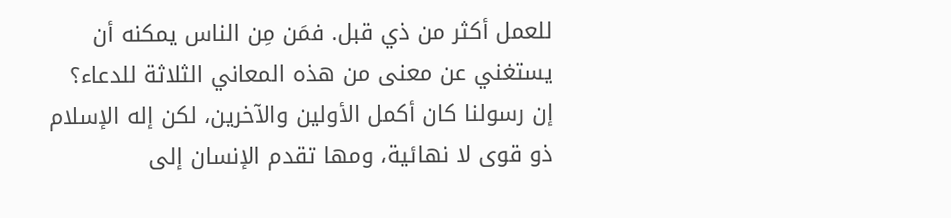للعمل أكثر من ذي قبل. فمَن مِن الناس يمكنه أن يستغني عن معنى من هذه المعاني الثلاثة للدعاء؟ إن رسولنا كان أكمل الأولين والآخرين، لكن إله الإسلام ذو قوى لا نهائية، ومها تقدم الإنسان إلى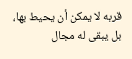قربه لا يمكن أن يحيط بها، بل يبقى له مجال